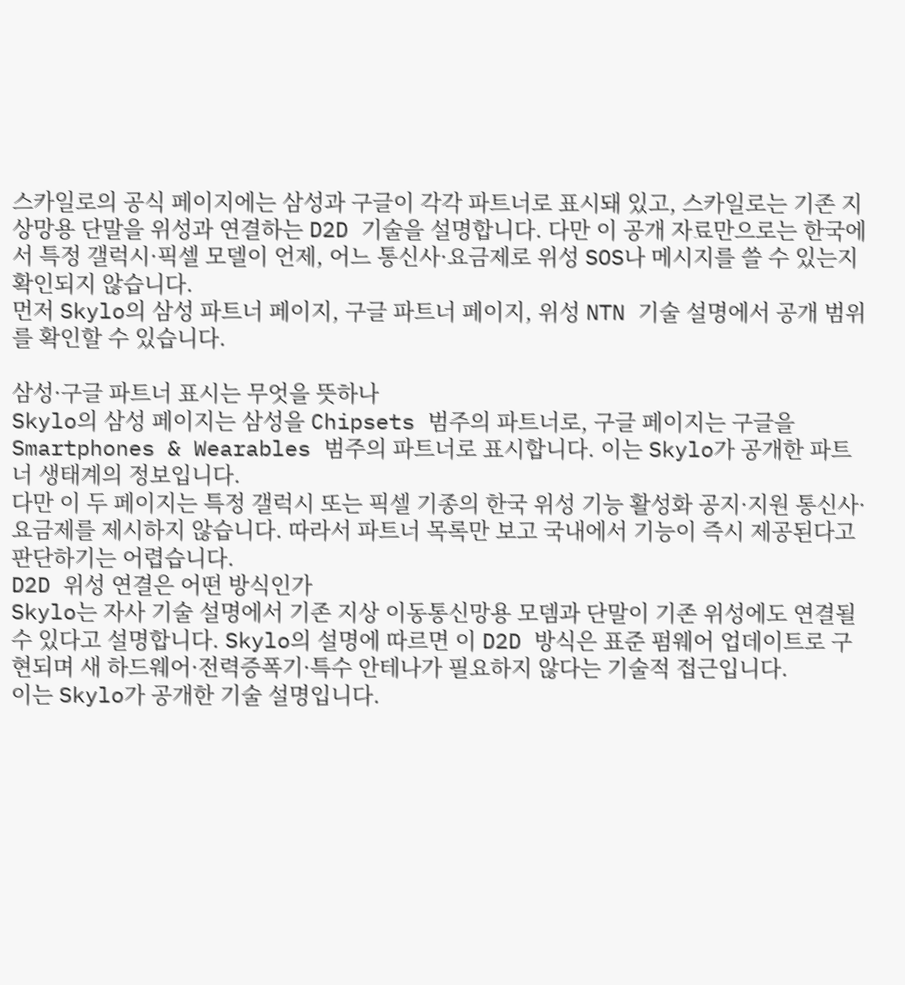스카일로의 공식 페이지에는 삼성과 구글이 각각 파트너로 표시돼 있고, 스카일로는 기존 지상망용 단말을 위성과 연결하는 D2D 기술을 설명합니다. 다만 이 공개 자료만으로는 한국에서 특정 갤럭시·픽셀 모델이 언제, 어느 통신사·요금제로 위성 SOS나 메시지를 쓸 수 있는지 확인되지 않습니다.
먼저 Skylo의 삼성 파트너 페이지, 구글 파트너 페이지, 위성 NTN 기술 설명에서 공개 범위를 확인할 수 있습니다.

삼성·구글 파트너 표시는 무엇을 뜻하나
Skylo의 삼성 페이지는 삼성을 Chipsets 범주의 파트너로, 구글 페이지는 구글을 Smartphones & Wearables 범주의 파트너로 표시합니다. 이는 Skylo가 공개한 파트너 생태계의 정보입니다.
다만 이 두 페이지는 특정 갤럭시 또는 픽셀 기종의 한국 위성 기능 활성화 공지·지원 통신사·요금제를 제시하지 않습니다. 따라서 파트너 목록만 보고 국내에서 기능이 즉시 제공된다고 판단하기는 어렵습니다.
D2D 위성 연결은 어떤 방식인가
Skylo는 자사 기술 설명에서 기존 지상 이동통신망용 모뎀과 단말이 기존 위성에도 연결될 수 있다고 설명합니다. Skylo의 설명에 따르면 이 D2D 방식은 표준 펌웨어 업데이트로 구현되며 새 하드웨어·전력증폭기·특수 안테나가 필요하지 않다는 기술적 접근입니다.
이는 Skylo가 공개한 기술 설명입니다.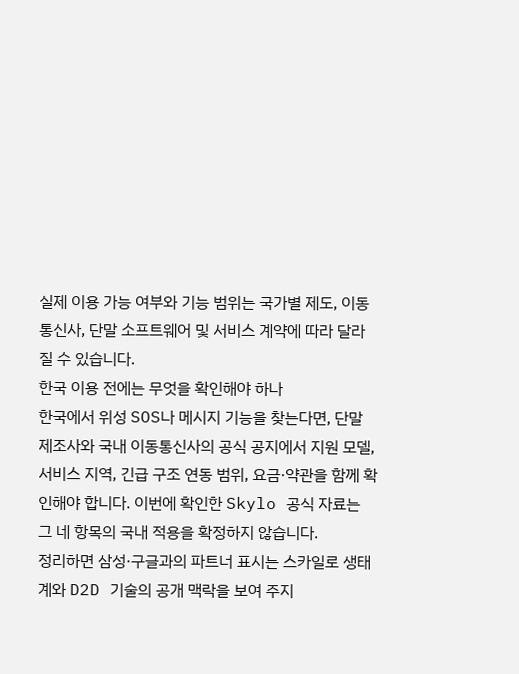실제 이용 가능 여부와 기능 범위는 국가별 제도, 이동통신사, 단말 소프트웨어 및 서비스 계약에 따라 달라질 수 있습니다.
한국 이용 전에는 무엇을 확인해야 하나
한국에서 위성 SOS나 메시지 기능을 찾는다면, 단말 제조사와 국내 이동통신사의 공식 공지에서 지원 모델, 서비스 지역, 긴급 구조 연동 범위, 요금·약관을 함께 확인해야 합니다. 이번에 확인한 Skylo 공식 자료는 그 네 항목의 국내 적용을 확정하지 않습니다.
정리하면 삼성·구글과의 파트너 표시는 스카일로 생태계와 D2D 기술의 공개 맥락을 보여 주지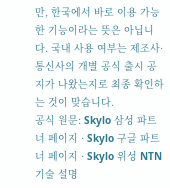만, 한국에서 바로 이용 가능한 기능이라는 뜻은 아닙니다. 국내 사용 여부는 제조사·통신사의 개별 공식 출시 공지가 나왔는지로 최종 확인하는 것이 맞습니다.
공식 원문: Skylo 삼성 파트너 페이지 · Skylo 구글 파트너 페이지 · Skylo 위성 NTN 기술 설명